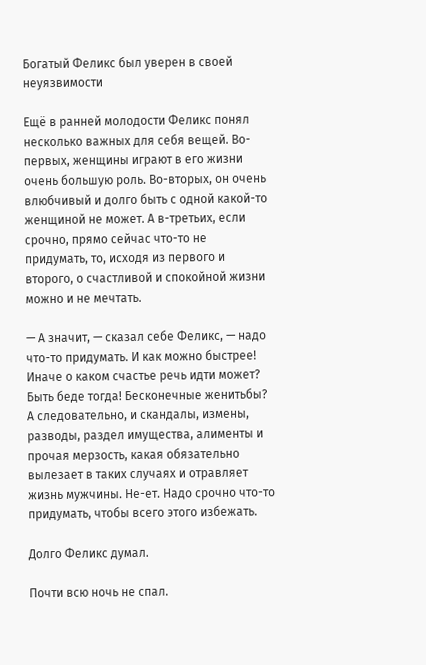Богатый Феликс был уверен в своей неуязвимости

Ещё в ранней молодости Феликс понял несколько важных для себя вещей. Во-первых, женщины играют в его жизни очень большую роль. Во-вторых, он очень влюбчивый и долго быть с одной какой-то женщиной не может. А в-третьих, если срочно, прямо сейчас что-то не придумать, то, исходя из первого и второго, о счастливой и спокойной жизни можно и не мечтать.

— А значит, — сказал себе Феликс, — надо что-то придумать. И как можно быстрее! Иначе о каком счастье речь идти может? Быть беде тогда! Бесконечные женитьбы? А следовательно, и скандалы, измены, разводы, раздел имущества, алименты и прочая мерзость, какая обязательно вылезает в таких случаях и отравляет жизнь мужчины. Не-ет. Надо срочно что-то придумать, чтобы всего этого избежать.

Долго Феликс думал.

Почти всю ночь не спал.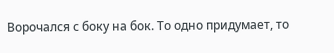Ворочался с боку на бок. То одно придумает, то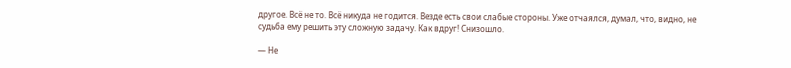другое. Всё не то. Всё никуда не годится. Везде есть свои слабые стороны. Уже отчаялся, думал, что, видно, не судьба ему решить эту сложную задачу. Как вдруг! Снизошло.

— Не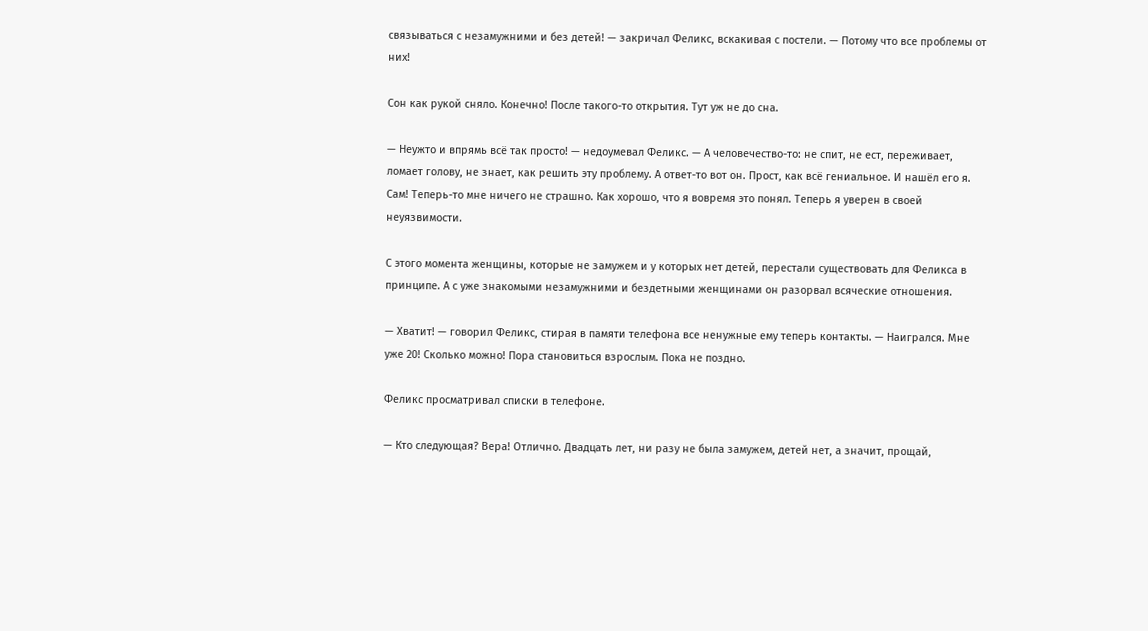связываться с незамужними и без детей! — закричал Феликс, вскакивая с постели. — Потому что все проблемы от них!

Сон как рукой сняло. Конечно! После такого-то открытия. Тут уж не до сна.

— Неужто и впрямь всё так просто! — недоумевал Феликс. — А человечество-то: не спит, не ест, переживает, ломает голову, не знает, как решить эту проблему. А ответ-то вот он. Прост, как всё гениальное. И нашёл его я. Сам! Теперь-то мне ничего не страшно. Как хорошо, что я вовремя это понял. Теперь я уверен в своей неуязвимости.

С этого момента женщины, которые не замужем и у которых нет детей, перестали существовать для Феликса в принципе. А с уже знакомыми незамужними и бездетными женщинами он разорвал всяческие отношения.

— Хватит! — говорил Феликс, стирая в памяти телефона все ненужные ему теперь контакты. — Наигрался. Мне уже 20! Сколько можно! Пора становиться взрослым. Пока не поздно.

Феликс просматривал списки в телефоне.

— Кто следующая? Вера! Отлично. Двадцать лет, ни разу не была замужем, детей нет, а значит, прощай,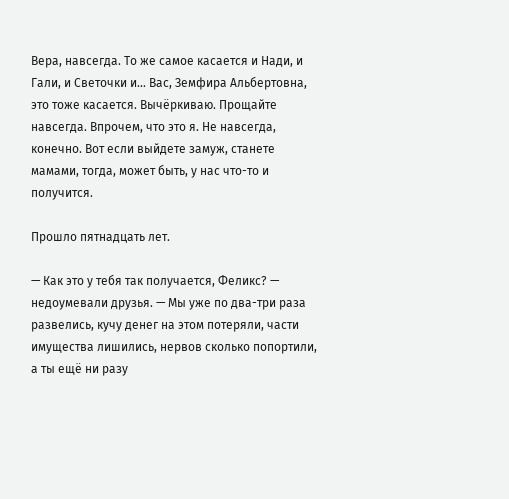Вера, навсегда. То же самое касается и Нади, и Гали, и Светочки и... Вас, Земфира Альбертовна, это тоже касается. Вычёркиваю. Прощайте навсегда. Впрочем, что это я. Не навсегда, конечно. Вот если выйдете замуж, станете мамами, тогда, может быть, у нас что-то и получится.

Прошло пятнадцать лет.

— Как это у тебя так получается, Феликс? — недоумевали друзья. — Мы уже по два-три раза развелись, кучу денег на этом потеряли, части имущества лишились, нервов сколько попортили, а ты ещё ни разу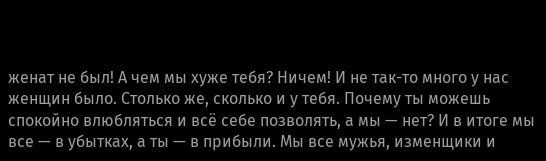женат не был! А чем мы хуже тебя? Ничем! И не так-то много у нас женщин было. Столько же, сколько и у тебя. Почему ты можешь спокойно влюбляться и всё себе позволять, а мы — нет? И в итоге мы все — в убытках, а ты — в прибыли. Мы все мужья, изменщики и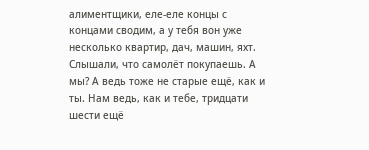алиментщики, еле-еле концы с концами сводим, а у тебя вон уже несколько квартир, дач, машин, яхт. Слышали, что самолёт покупаешь. А мы? А ведь тоже не старые ещё, как и ты. Нам ведь, как и тебе, тридцати шести ещё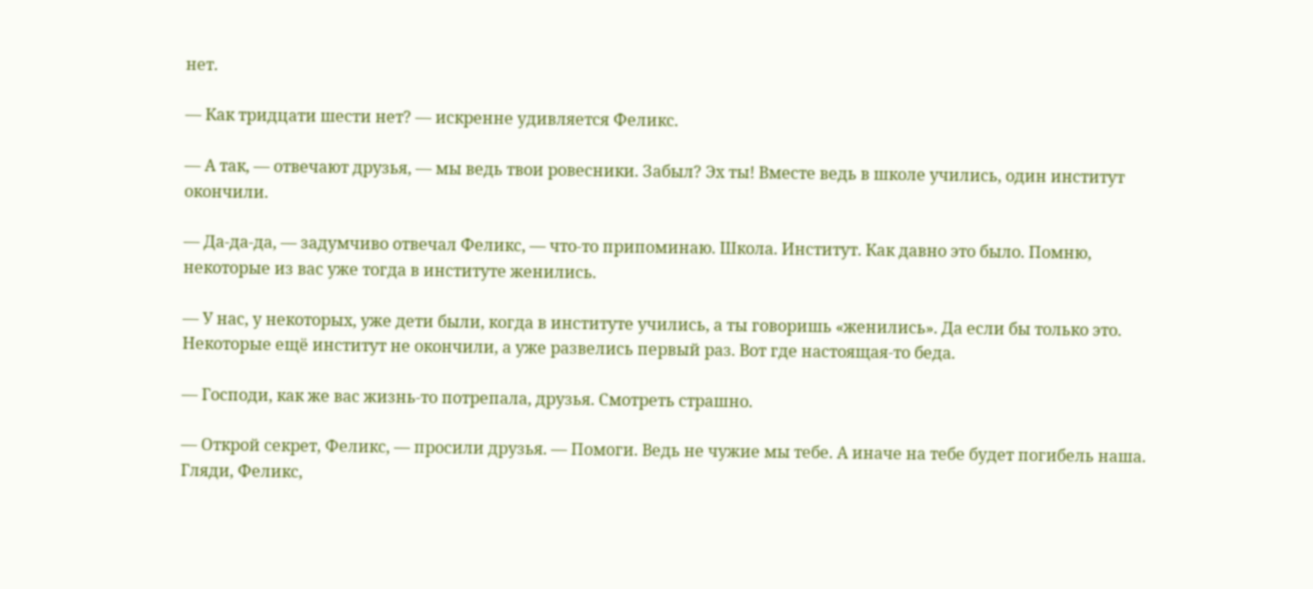нет.

— Как тридцати шести нет? — искренне удивляется Феликс.

— А так, — отвечают друзья, — мы ведь твои ровесники. Забыл? Эх ты! Вместе ведь в школе учились, один институт окончили.

— Да-да-да, — задумчиво отвечал Феликс, — что-то припоминаю. Школа. Институт. Как давно это было. Помню, некоторые из вас уже тогда в институте женились.

— У нас, у некоторых, уже дети были, когда в институте учились, а ты говоришь «женились». Да если бы только это. Некоторые ещё институт не окончили, а уже развелись первый раз. Вот где настоящая-то беда.

— Господи, как же вас жизнь-то потрепала, друзья. Смотреть страшно.

— Открой секрет, Феликс, — просили друзья. — Помоги. Ведь не чужие мы тебе. А иначе на тебе будет погибель наша. Гляди, Феликс,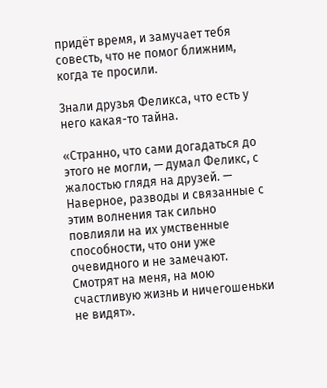придёт время, и замучает тебя совесть, что не помог ближним, когда те просили.

Знали друзья Феликса, что есть у него какая-то тайна.

«Странно, что сами догадаться до этого не могли, — думал Феликс, с жалостью глядя на друзей. — Наверное, разводы и связанные с этим волнения так сильно повлияли на их умственные способности, что они уже очевидного и не замечают. Смотрят на меня, на мою счастливую жизнь и ничегошеньки не видят».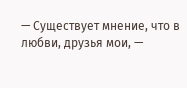— Существует мнение, что в любви, друзья мои, —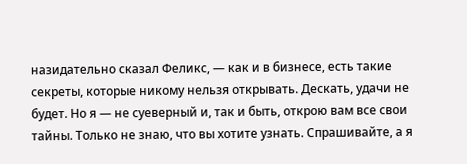назидательно сказал Феликс, — как и в бизнесе, есть такие секреты, которые никому нельзя открывать. Дескать, удачи не будет. Но я — не суеверный и, так и быть, открою вам все свои тайны. Только не знаю, что вы хотите узнать. Спрашивайте, а я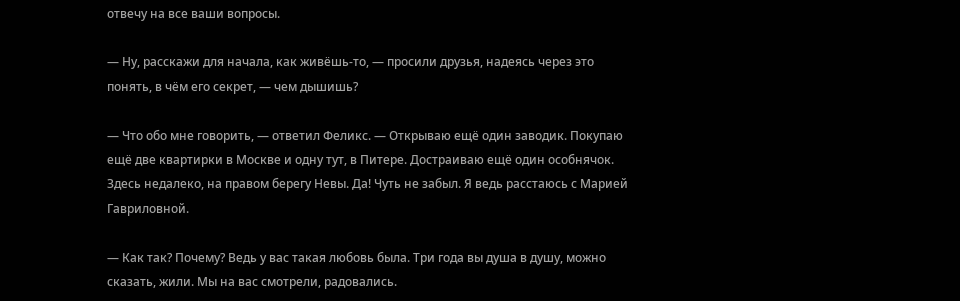отвечу на все ваши вопросы.

— Ну, расскажи для начала, как живёшь-то, — просили друзья, надеясь через это понять, в чём его секрет, — чем дышишь?

— Что обо мне говорить, — ответил Феликс. — Открываю ещё один заводик. Покупаю ещё две квартирки в Москве и одну тут, в Питере. Достраиваю ещё один особнячок. Здесь недалеко, на правом берегу Невы. Да! Чуть не забыл. Я ведь расстаюсь с Марией Гавриловной.

— Как так? Почему? Ведь у вас такая любовь была. Три года вы душа в душу, можно сказать, жили. Мы на вас смотрели, радовались.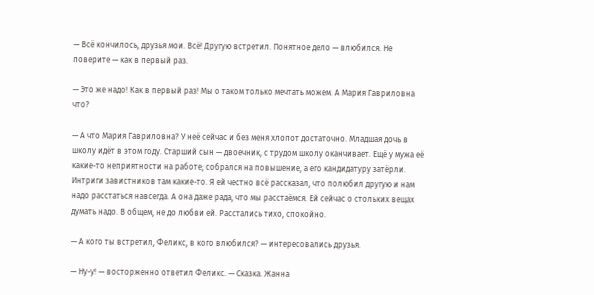— Всё кончилось, друзья мои. Всё! Другую встретил. Понятное дело — влюбился. Не поверите — как в первый раз.

— Это же надо! Как в первый раз! Мы о таком только мечтать можем. А Мария Гавриловна что?

— А что Мария Гавриловна? У неё сейчас и без меня хлопот достаточно. Младшая дочь в школу идёт в этом году. Старший сын — двоечник, с трудом школу оканчивает. Ещё у мужа её какие-то неприятности на работе; собрался на повышение, а его кандидатуру затёрли. Интриги завистников там какие-то. Я ей честно всё рассказал, что полюбил другую и нам надо расстаться навсегда. А она даже рада, что мы расстаёмся. Ей сейчас о стольких вещах думать надо. В общем, не до любви ей. Расстались тихо, спокойно.

— А кого ты встретил, Феликс, в кого влюбился? — интересовались друзья.

— Ну-у! — восторженно ответил Феликс. — Сказка. Жанна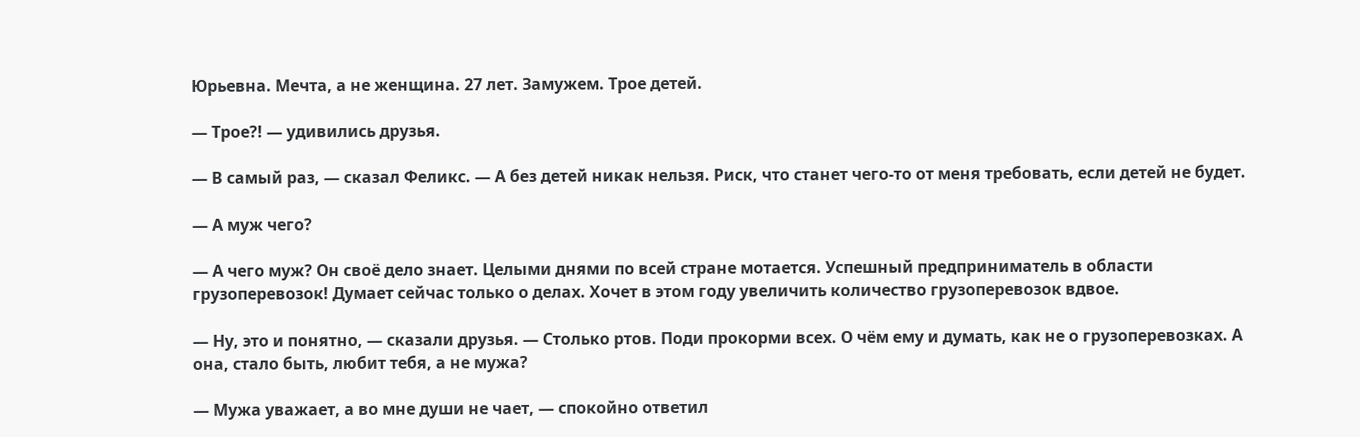Юрьевна. Мечта, а не женщина. 27 лет. Замужем. Трое детей.

— Трое?! — удивились друзья.

— В самый раз, — сказал Феликс. — А без детей никак нельзя. Риск, что станет чего-то от меня требовать, если детей не будет.

— А муж чего?

— А чего муж? Он своё дело знает. Целыми днями по всей стране мотается. Успешный предприниматель в области грузоперевозок! Думает сейчас только о делах. Хочет в этом году увеличить количество грузоперевозок вдвое.

— Ну, это и понятно, — сказали друзья. — Столько ртов. Поди прокорми всех. О чём ему и думать, как не о грузоперевозках. А она, стало быть, любит тебя, а не мужа?

— Мужа уважает, а во мне души не чает, — спокойно ответил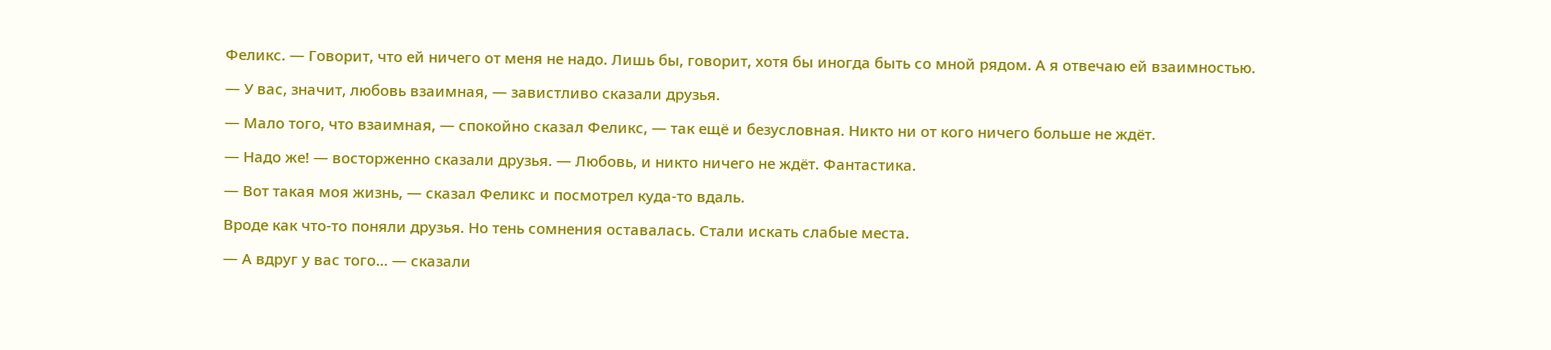Феликс. — Говорит, что ей ничего от меня не надо. Лишь бы, говорит, хотя бы иногда быть со мной рядом. А я отвечаю ей взаимностью.

— У вас, значит, любовь взаимная, — завистливо сказали друзья.

— Мало того, что взаимная, — спокойно сказал Феликс, — так ещё и безусловная. Никто ни от кого ничего больше не ждёт.

— Надо же! — восторженно сказали друзья. — Любовь, и никто ничего не ждёт. Фантастика.

— Вот такая моя жизнь, — сказал Феликс и посмотрел куда-то вдаль.

Вроде как что-то поняли друзья. Но тень сомнения оставалась. Стали искать слабые места.

— А вдруг у вас того... — сказали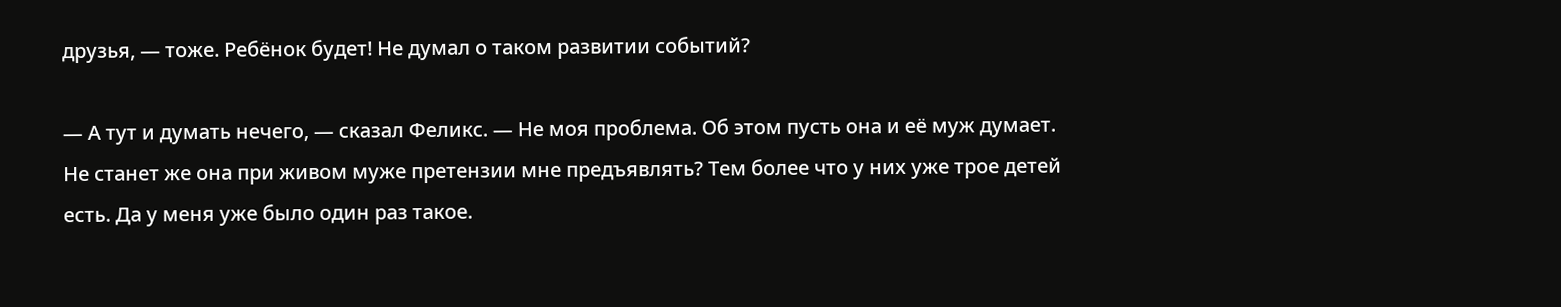друзья, — тоже. Ребёнок будет! Не думал о таком развитии событий?

— А тут и думать нечего, — сказал Феликс. — Не моя проблема. Об этом пусть она и её муж думает. Не станет же она при живом муже претензии мне предъявлять? Тем более что у них уже трое детей есть. Да у меня уже было один раз такое.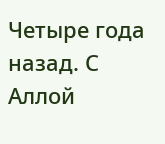Четыре года назад. С Аллой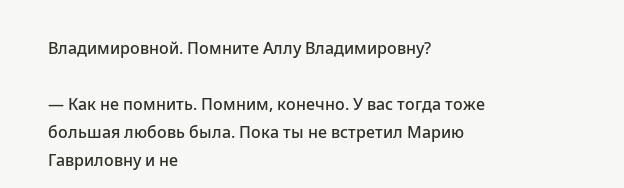Владимировной. Помните Аллу Владимировну?

— Как не помнить. Помним, конечно. У вас тогда тоже большая любовь была. Пока ты не встретил Марию Гавриловну и не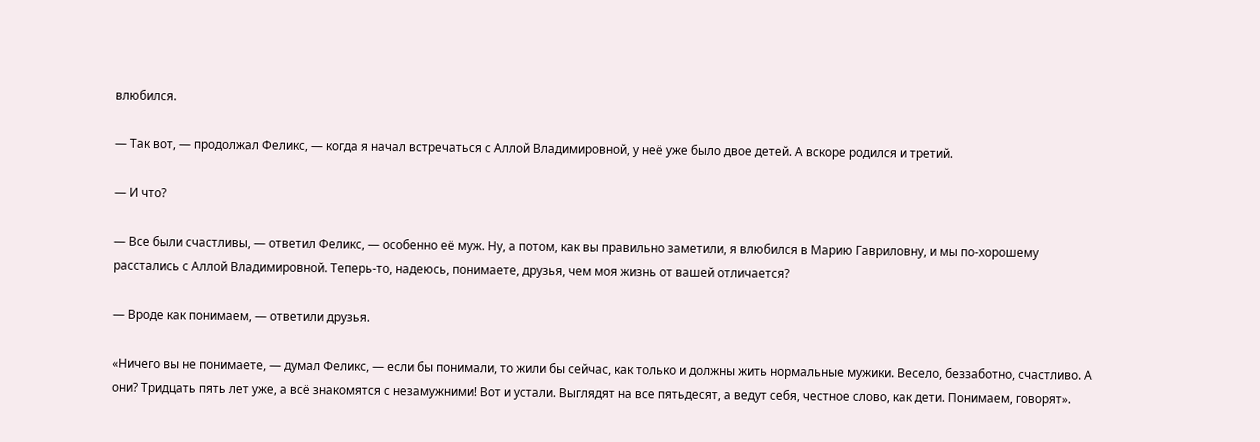влюбился.

— Так вот, — продолжал Феликс, — когда я начал встречаться с Аллой Владимировной, у неё уже было двое детей. А вскоре родился и третий.

— И что?

— Все были счастливы, — ответил Феликс, — особенно её муж. Ну, а потом, как вы правильно заметили, я влюбился в Марию Гавриловну, и мы по-хорошему расстались с Аллой Владимировной. Теперь-то, надеюсь, понимаете, друзья, чем моя жизнь от вашей отличается?

— Вроде как понимаем, — ответили друзья.

«Ничего вы не понимаете, — думал Феликс, — если бы понимали, то жили бы сейчас, как только и должны жить нормальные мужики. Весело, беззаботно, счастливо. А они? Тридцать пять лет уже, а всё знакомятся с незамужними! Вот и устали. Выглядят на все пятьдесят, а ведут себя, честное слово, как дети. Понимаем, говорят».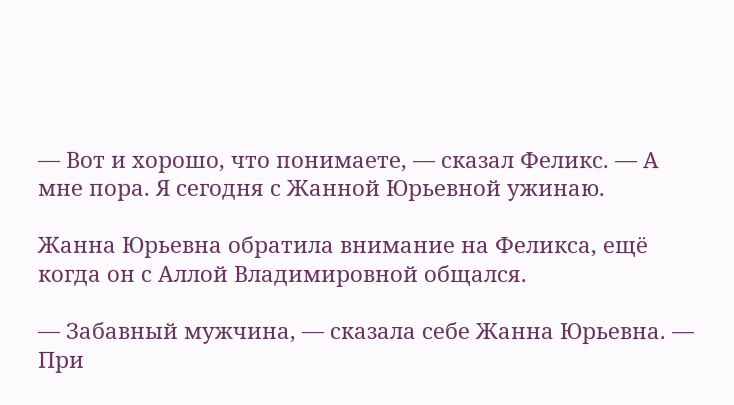— Вот и хорошо, что понимаете, — сказал Феликс. — А мне пора. Я сегодня с Жанной Юрьевной ужинаю.

Жанна Юрьевна обратила внимание на Феликса, ещё когда он с Аллой Владимировной общался.

— Забавный мужчина, — сказала себе Жанна Юрьевна. — При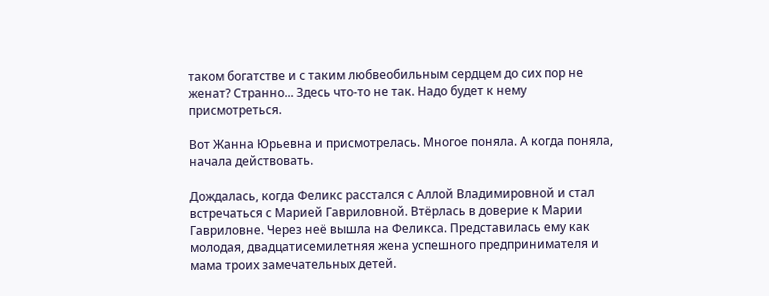таком богатстве и с таким любвеобильным сердцем до сих пор не женат? Странно... Здесь что-то не так. Надо будет к нему присмотреться.

Вот Жанна Юрьевна и присмотрелась. Многое поняла. А когда поняла, начала действовать.

Дождалась, когда Феликс расстался с Аллой Владимировной и стал встречаться с Марией Гавриловной. Втёрлась в доверие к Марии Гавриловне. Через неё вышла на Феликса. Представилась ему как молодая, двадцатисемилетняя жена успешного предпринимателя и мама троих замечательных детей.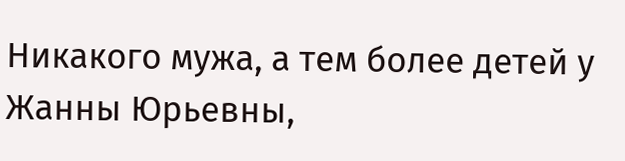Никакого мужа, а тем более детей у Жанны Юрьевны,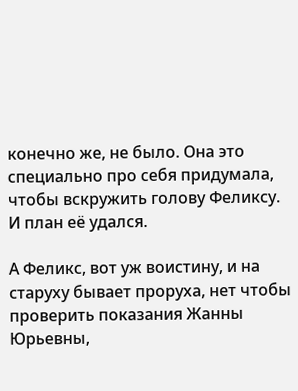конечно же, не было. Она это специально про себя придумала, чтобы вскружить голову Феликсу. И план её удался.

А Феликс, вот уж воистину, и на старуху бывает проруха, нет чтобы проверить показания Жанны Юрьевны,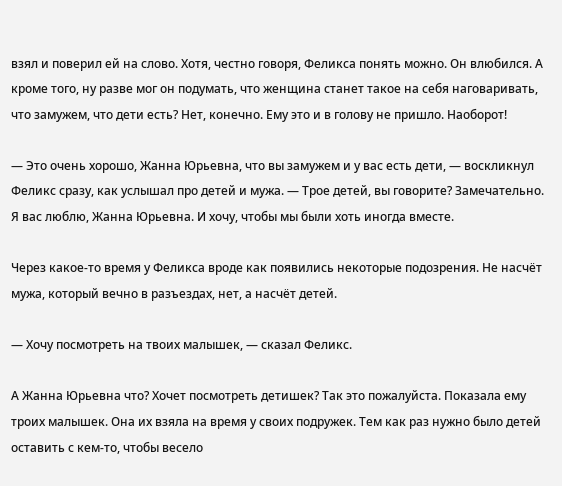взял и поверил ей на слово. Хотя, честно говоря, Феликса понять можно. Он влюбился. А кроме того, ну разве мог он подумать, что женщина станет такое на себя наговаривать, что замужем, что дети есть? Нет, конечно. Ему это и в голову не пришло. Наоборот!

— Это очень хорошо, Жанна Юрьевна, что вы замужем и у вас есть дети, — воскликнул Феликс сразу, как услышал про детей и мужа. — Трое детей, вы говорите? Замечательно. Я вас люблю, Жанна Юрьевна. И хочу, чтобы мы были хоть иногда вместе.

Через какое-то время у Феликса вроде как появились некоторые подозрения. Не насчёт мужа, который вечно в разъездах, нет, а насчёт детей.

— Хочу посмотреть на твоих малышек, — сказал Феликс.

А Жанна Юрьевна что? Хочет посмотреть детишек? Так это пожалуйста. Показала ему троих малышек. Она их взяла на время у своих подружек. Тем как раз нужно было детей оставить с кем-то, чтобы весело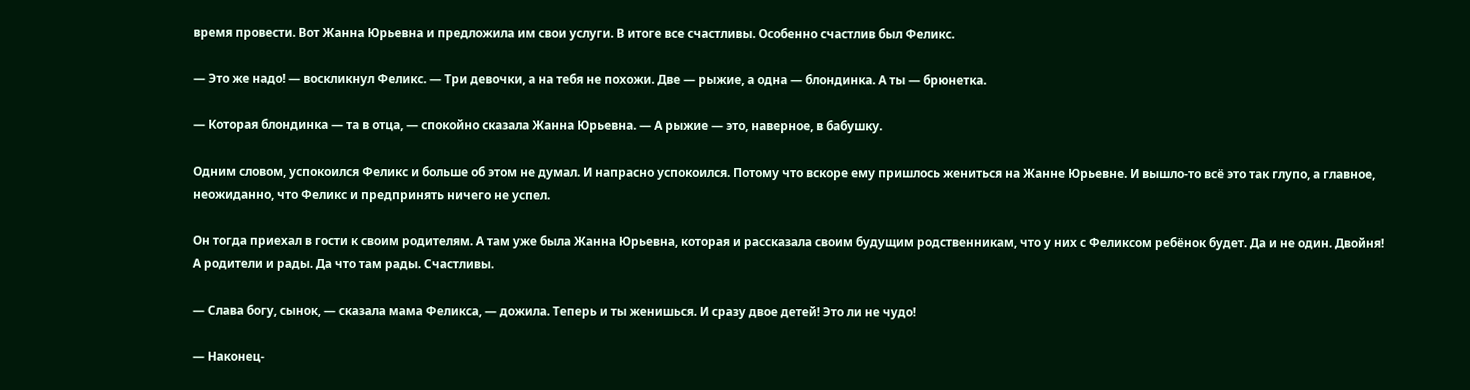время провести. Вот Жанна Юрьевна и предложила им свои услуги. В итоге все счастливы. Особенно счастлив был Феликс.

— Это же надо! — воскликнул Феликс. — Три девочки, а на тебя не похожи. Две — рыжие, а одна — блондинка. А ты — брюнетка.

— Которая блондинка — та в отца, — спокойно сказала Жанна Юрьевна. — А рыжие — это, наверное, в бабушку.

Одним словом, успокоился Феликс и больше об этом не думал. И напрасно успокоился. Потому что вскоре ему пришлось жениться на Жанне Юрьевне. И вышло-то всё это так глупо, а главное, неожиданно, что Феликс и предпринять ничего не успел.

Он тогда приехал в гости к своим родителям. А там уже была Жанна Юрьевна, которая и рассказала своим будущим родственникам, что у них с Феликсом ребёнок будет. Да и не один. Двойня! А родители и рады. Да что там рады. Счастливы.

— Слава богу, сынок, — сказала мама Феликса, — дожила. Теперь и ты женишься. И сразу двое детей! Это ли не чудо!

— Наконец-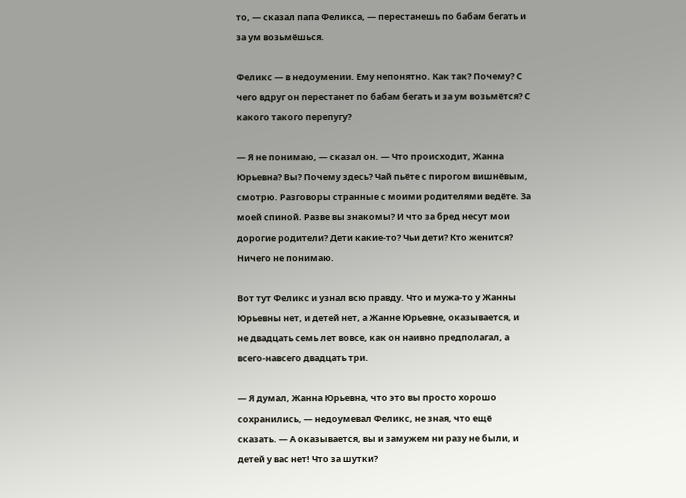то, — сказал папа Феликса, — перестанешь по бабам бегать и за ум возьмёшься.

Феликс — в недоумении. Ему непонятно. Как так? Почему? С чего вдруг он перестанет по бабам бегать и за ум возьмётся? С какого такого перепугу?

— Я не понимаю, — сказал он. — Что происходит, Жанна Юрьевна? Вы? Почему здесь? Чай пьёте с пирогом вишнёвым, смотрю. Разговоры странные с моими родителями ведёте. За моей спиной. Разве вы знакомы? И что за бред несут мои дорогие родители? Дети какие-то? Чьи дети? Кто женится? Ничего не понимаю.

Вот тут Феликс и узнал всю правду. Что и мужа-то у Жанны Юрьевны нет, и детей нет, а Жанне Юрьевне, оказывается, и не двадцать семь лет вовсе, как он наивно предполагал, а всего-навсего двадцать три.

— Я думал, Жанна Юрьевна, что это вы просто хорошо сохранились, — недоумевал Феликс, не зная, что ещё сказать. — А оказывается, вы и замужем ни разу не были, и детей у вас нет! Что за шутки?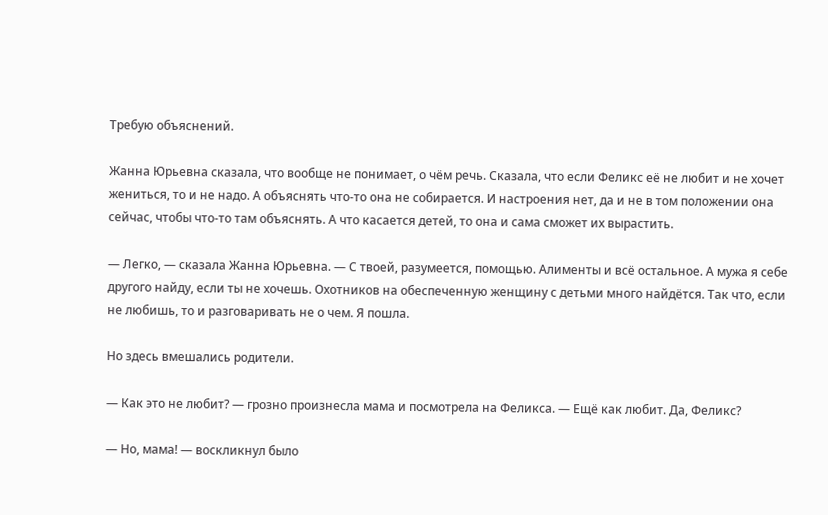Требую объяснений.

Жанна Юрьевна сказала, что вообще не понимает, о чём речь. Сказала, что если Феликс её не любит и не хочет жениться, то и не надо. А объяснять что-то она не собирается. И настроения нет, да и не в том положении она сейчас, чтобы что-то там объяснять. А что касается детей, то она и сама сможет их вырастить.

— Легко, — сказала Жанна Юрьевна. — С твоей, разумеется, помощью. Алименты и всё остальное. А мужа я себе другого найду, если ты не хочешь. Охотников на обеспеченную женщину с детьми много найдётся. Так что, если не любишь, то и разговаривать не о чем. Я пошла.

Но здесь вмешались родители.

— Как это не любит? — грозно произнесла мама и посмотрела на Феликса. — Ещё как любит. Да, Феликс?

— Но, мама! — воскликнул было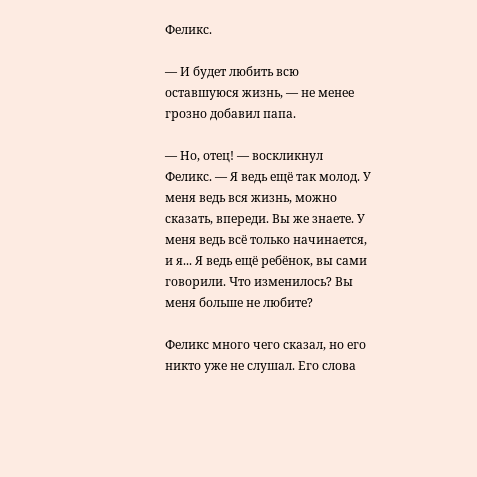Феликс.

— И будет любить всю оставшуюся жизнь, — не менее грозно добавил папа.

— Но, отец! — воскликнул Феликс. — Я ведь ещё так молод. У меня ведь вся жизнь, можно сказать, впереди. Вы же знаете. У меня ведь всё только начинается, и я... Я ведь ещё ребёнок, вы сами говорили. Что изменилось? Вы меня больше не любите?

Феликс много чего сказал, но его никто уже не слушал. Его слова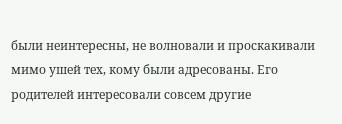были неинтересны, не волновали и проскакивали мимо ушей тех, кому были адресованы. Его родителей интересовали совсем другие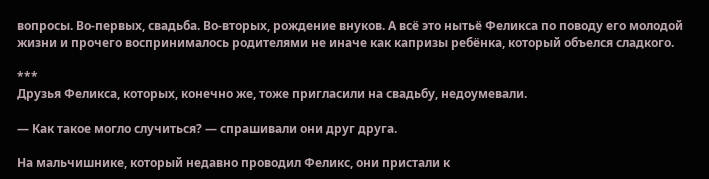вопросы. Во-первых, свадьба. Во-вторых, рождение внуков. А всё это нытьё Феликса по поводу его молодой жизни и прочего воспринималось родителями не иначе как капризы ребёнка, который объелся сладкого.

***
Друзья Феликса, которых, конечно же, тоже пригласили на свадьбу, недоумевали.

— Как такое могло случиться? — спрашивали они друг друга.

На мальчишнике, который недавно проводил Феликс, они пристали к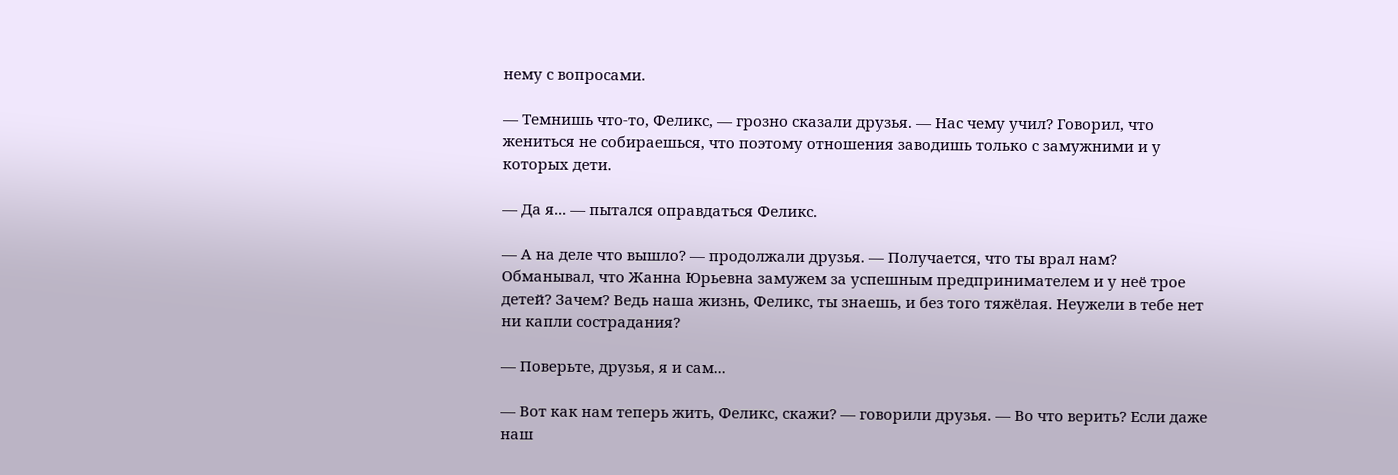нему с вопросами.

— Темнишь что-то, Феликс, — грозно сказали друзья. — Нас чему учил? Говорил, что жениться не собираешься, что поэтому отношения заводишь только с замужними и у которых дети.

— Да я... — пытался оправдаться Феликс.

— А на деле что вышло? — продолжали друзья. — Получается, что ты врал нам? Обманывал, что Жанна Юрьевна замужем за успешным предпринимателем и у неё трое детей? Зачем? Ведь наша жизнь, Феликс, ты знаешь, и без того тяжёлая. Неужели в тебе нет ни капли сострадания?

— Поверьте, друзья, я и сам...

— Вот как нам теперь жить, Феликс, скажи? — говорили друзья. — Во что верить? Если даже наш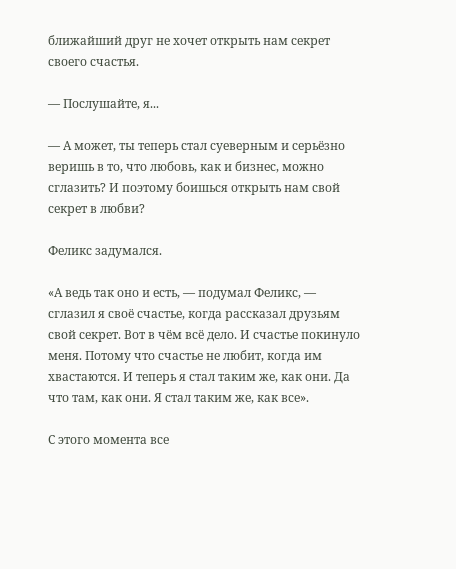ближайший друг не хочет открыть нам секрет своего счастья.

— Послушайте, я...

— А может, ты теперь стал суеверным и серьёзно веришь в то, что любовь, как и бизнес, можно сглазить? И поэтому боишься открыть нам свой секрет в любви?

Феликс задумался.

«А ведь так оно и есть, — подумал Феликс, — сглазил я своё счастье, когда рассказал друзьям свой секрет. Вот в чём всё дело. И счастье покинуло меня. Потому что счастье не любит, когда им хвастаются. И теперь я стал таким же, как они. Да что там, как они. Я стал таким же, как все».

С этого момента все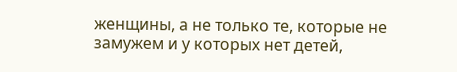женщины, а не только те, которые не замужем и у которых нет детей,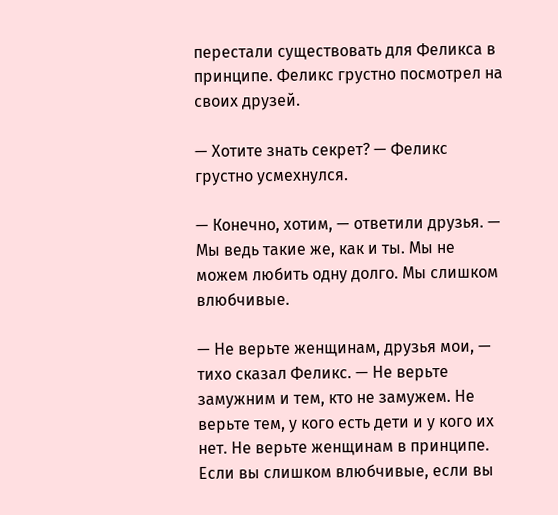перестали существовать для Феликса в принципе. Феликс грустно посмотрел на своих друзей.

— Хотите знать секрет? — Феликс грустно усмехнулся.

— Конечно, хотим, — ответили друзья. — Мы ведь такие же, как и ты. Мы не можем любить одну долго. Мы слишком влюбчивые.

— Не верьте женщинам, друзья мои, — тихо сказал Феликс. — Не верьте замужним и тем, кто не замужем. Не верьте тем, у кого есть дети и у кого их нет. Не верьте женщинам в принципе. Если вы слишком влюбчивые, если вы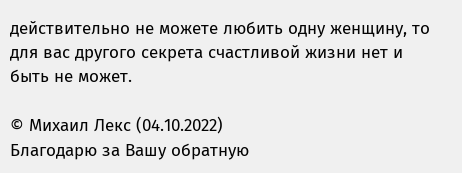действительно не можете любить одну женщину, то для вас другого секрета счастливой жизни нет и быть не может.

© Михаил Лекс (04.10.2022)
Благодарю за Вашу обратную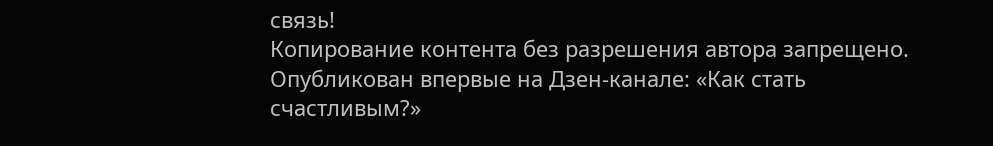связь!
Копирование контента без разрешения автора запрещено.
Опубликован впервые на Дзен-канале: «Как стать счастливым?»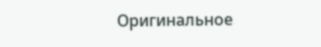Оригинальное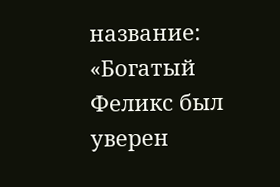название: «Богатый Феликс был уверен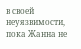в своей неуязвимости, пока Жанна не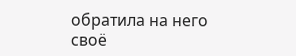обратила на него своё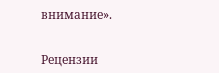внимание».


Рецензии